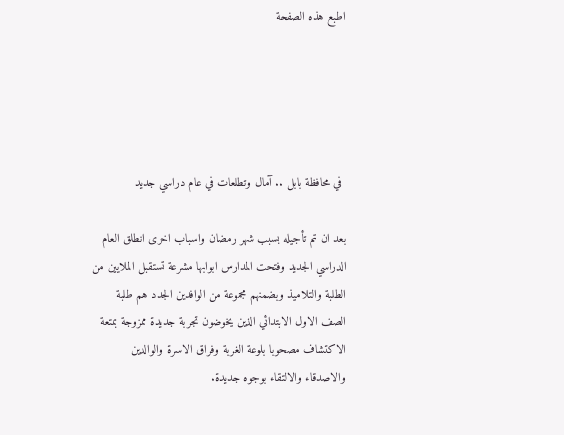اطبع هذه الصفحة





 في محافظة بابل .. آمال وتطلعات في عام دراسي جديد

بعد ان تم تأجيله بسبب شهر رمضان واسباب اخرى انطلق العام الدراسي الجديد وفتحت المدارس ابوابها مشرعة تستقبل الملايين من الطلبة والتلاميذ وبضمنهم مجموعة من الوافدين الجدد هم طلبة الصف الاول الابتدائي الذين يخوضون تجربة جديدة ممزوجة بمتعة الاكتشاف مصحوبا بلوعة الغربة وفراق الاسرة والوالدين والاصدقاء والالتقاء بوجوه جديدة.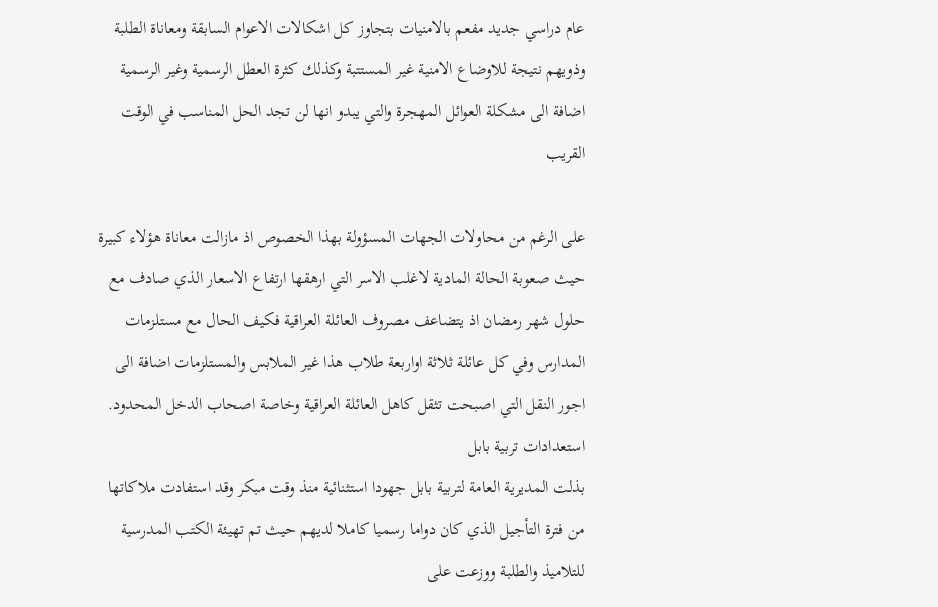عام دراسي جديد مفعم بالامنيات بتجاوز كل اشكالات الاعوام السابقة ومعاناة الطلبة وذويهم نتيجة للاوضاع الامنية غير المستتبة وكذلك كثرة العطل الرسمية وغير الرسمية اضافة الى مشكلة العوائل المهجرة والتي يبدو انها لن تجد الحل المناسب في الوقت القريب

على الرغم من محاولات الجهات المسؤولة بهذا الخصوص اذ مازالت معاناة هؤلاء كبيرة حيث صعوبة الحالة المادية لاغلب الاسر التي ارهقها ارتفاع الاسعار الذي صادف مع حلول شهر رمضان اذ يتضاعف مصروف العائلة العراقية فكيف الحال مع مستلزمات المدارس وفي كل عائلة ثلاثة اواربعة طلاب هذا غير الملابس والمستلزمات اضافة الى اجور النقل التي اصبحت تثقل كاهل العائلة العراقية وخاصة اصحاب الدخل المحدود.
استعدادات تربية بابل
بذلت المديرية العامة لتربية بابل جهودا استثنائية منذ وقت مبكر وقد استفادت ملاكاتها من فترة التأجيل الذي كان دواما رسميا كاملا لديهم حيث تم تهيئة الكتب المدرسية للتلاميذ والطلبة ووزعت على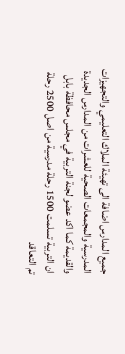جميع المدارس اضافة الى تهيئة الملاك التعليمي والتجهيزات المدرسية والمجمعات الصحية للعشرات من المدارس الجديدة والقديمة كما اكد عضو لجنة التربية في مجلس محافظة بابل ان التربية تسلمت 1500 رحلة مدرسية من اصل 2500 رحلة تم التعاقد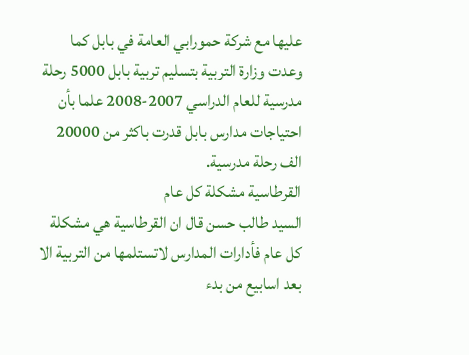عليها مع شركة حمورابي العامة في بابل كما وعدت وزارة التربية بتسليم تربية بابل 5000 رحلة مدرسية للعام الدراسي 2007-2008 علما بأن احتياجات مدارس بابل قدرت باكثر من 20000 الف رحلة مدرسية.
القرطاسية مشكلة كل عام
السيد طالب حسن قال ان القرطاسية هي مشكلة كل عام فأدارات المدارس لاتستلمها من التربية الا بعد اسابيع من بدء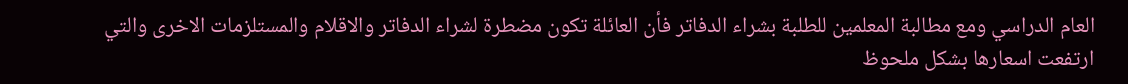العام الدراسي ومع مطالبة المعلمين للطلبة بشراء الدفاتر فأن العائلة تكون مضطرة لشراء الدفاتر والاقلام والمستلزمات الاخرى والتي ارتفعت اسعارها بشكل ملحوظ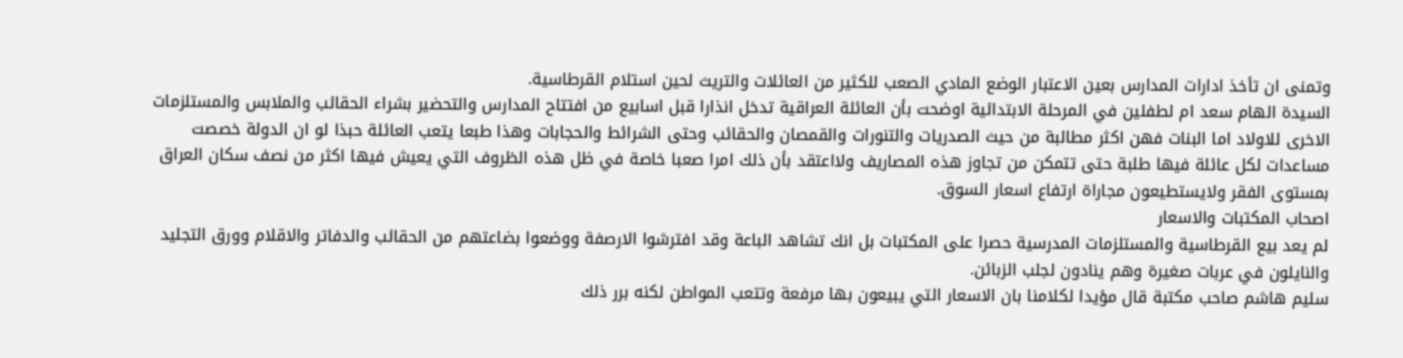وتمنى ان تأخذ ادارات المدارس بعين الاعتبار الوضع المادي الصعب للكثير من العائلات والتريث لحين استلام القرطاسية.
السيدة الهام سعد ام لطفلين في المرحلة الابتدائية اوضحت بأن العائلة العراقية تدخل انذارا قبل اسابيع من افتتاح المدارس والتحضير بشراء الحقائب والملابس والمستلزمات الاخرى للاولاد اما البنات فهن اكثر مطالبة من حيث الصدريات والتنورات والقمصان والحقائب وحتى الشرائط والحجابات وهذا طبعا يتعب العائلة حبذا لو ان الدولة خصصت مساعدات لكل عائلة فيها طلبة حتى تتمكن من تجاوز هذه المصاريف ولااعتقد بأن ذلك امرا صعبا خاصة في ظل هذه الظروف التي يعيش فيها اكثر من نصف سكان العراق بمستوى الفقر ولايستطيعون مجاراة ارتفاع اسعار السوق.
اصحاب المكتبات والاسعار
لم يعد بيع القرطاسية والمستلزمات المدرسية حصرا على المكتبات بل انك تشاهد الباعة وقد افترشوا الارصفة ووضعوا بضاعتهم من الحقائب والدفاتر والاقلام وورق التجليد والنايلون في عربات صغيرة وهم ينادون لجلب الزبائن.
سليم هاشم صاحب مكتبة قال مؤيدا لكلامنا بان الاسعار التي يبيعون بها مرفعة وتتعب المواطن لكنه برر ذلك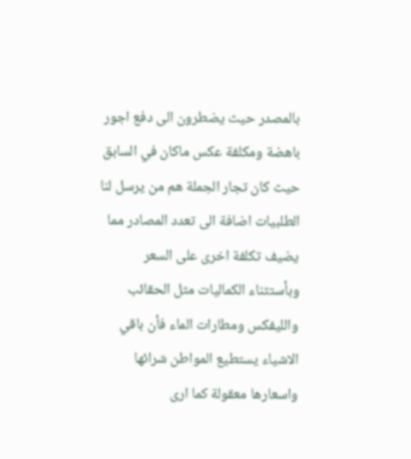بالمصدر حيث يضطرون الى دفع اجور باهضة ومكلفة عكس ماكان في السابق حيث كان تجار الجملة هم من يرسل لنا الطلبيات اضافة الى تعدد المصادر مما يضيف تكلفة اخرى على السعر وبأستثناء الكماليات مثل الحقائب والليفكس ومطارات الماء فأن باقي الاشياء يستطيع المواطن شرائها واسعارها معقولة كما ارى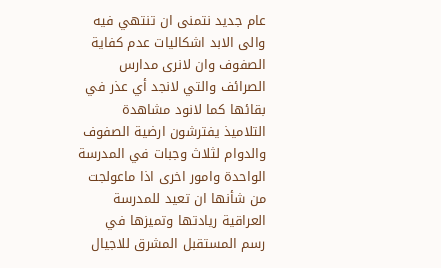عام جديد نتمنى ان تنتهي فيه والى الابد اشكاليات عدم كفاية الصفوف وان لانرى مدارس الصرائف والتي لانجد أي عذر في بقائها كما لانود مشاهدة التلاميذ يفترشون ارضية الصفوف والدوام لثلاث وجبات في المدرسة الواحدة وامور اخرى اذا ماعولجت من شأنها ان تعيد للمدرسة العراقية ريادتها وتميزها في رسم المستقبل المشرق للاجيال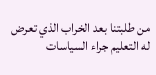من طلبتنا بعد الخراب الذي تعرض له التعليم جراء السياسات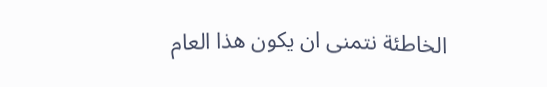الخاطئة نتمنى ان يكون هذا العام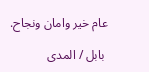عام خير وامان ونجاح.

 بابل / المدى